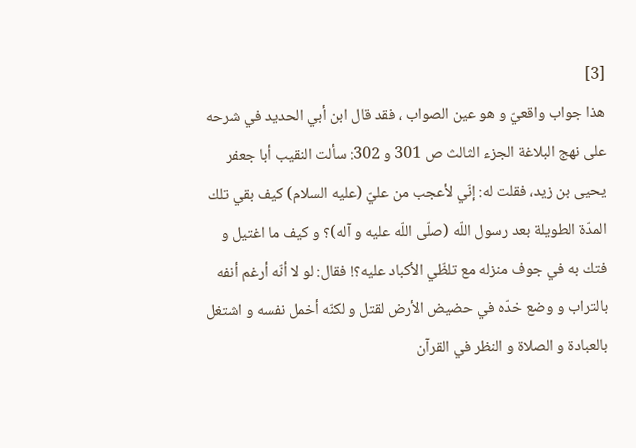[3]
هذا جواب واقعيّ و هو عين الصواب ، فقد قال ابن أبي الحديد في شرحه على نهج البلاغة الجزء الثالث ص 301 و 302: سألت النقيب أبا جعفر يحيى بن زيد، فقلت له: إنّي لأعجب من عليّ (عليه السلام) كيف بقي تلك المدّة الطويلة بعد رسول اللّه (صلّى اللّه عليه و آله)؟ و كيف ما اغتيل و فتك به في جوف منزله مع تلظّي الأكباد عليه؟! فقال: لو لا أنّه أرغم أنفه بالتراب و وضع خدّه في حضيض الأرض لقتل و لكنّه أخمل نفسه و اشتغل بالعبادة و الصلاة و النظر في القرآن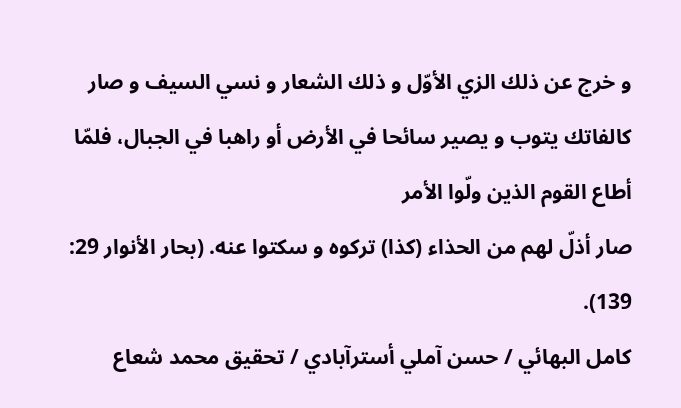و خرج عن ذلك الزي الأوّل و ذلك الشعار و نسي السيف و صار كالفاتك يتوب و يصير سائحا في الأرض أو راهبا في الجبال، فلمّا أطاع القوم الذين ولّوا الأمر
صار أذلّ لهم من الحذاء (كذا) تركوه و سكتوا عنه. (بحار الأنوار 29: 139).
كامل البهائي / حسن آملي أسترآبادي / تحقيق محمد شعاع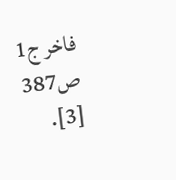فاخر ج1 ص387 [3].